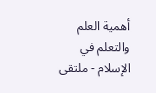أهمية العلم والتعلم في الإسلام - ملتقى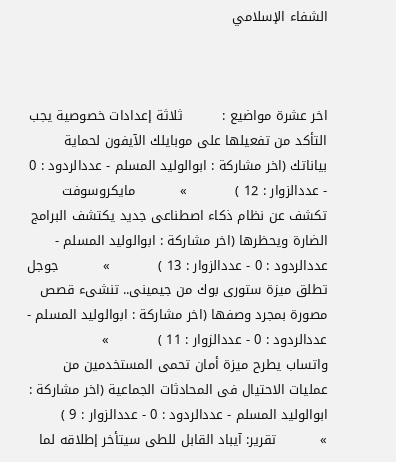الشفاء الإسلامي



اخر عشرة مواضيع :         ثلاثة إعدادات خصوصية يجب التأكد من تفعيلها على موبايلك الآيفون لحماية بياناتك (اخر مشاركة : ابوالوليد المسلم - عددالردود : 0 - عددالزوار : 12 )           »          مايكروسوفت تكشف عن نظام ذكاء اصطناعى جديد يكتشف البرامج الضارة ويحظرها (اخر مشاركة : ابوالوليد المسلم - عددالردود : 0 - عددالزوار : 13 )           »          جوجل تطلق ميزة ستورى بوك من جيمينى.. تنشىء قصص مصورة بمجرد وصفها (اخر مشاركة : ابوالوليد المسلم - عددالردود : 0 - عددالزوار : 11 )           »          واتساب يطرح ميزة أمان تحمى المستخدمين من عمليات الاحتيال فى المحادثات الجماعية (اخر مشاركة : ابوالوليد المسلم - عددالردود : 0 - عددالزوار : 9 )           »          تقرير: آيباد القابل للطى سيتأخر إطلاقه لما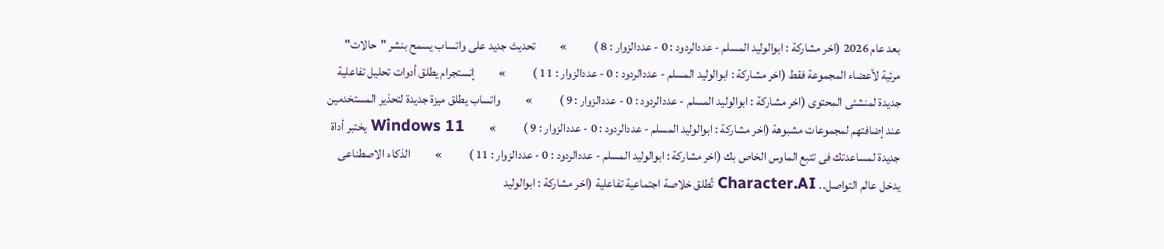بعد عام 2026 (اخر مشاركة : ابوالوليد المسلم - عددالردود : 0 - عددالزوار : 8 )           »          تحديث جديد على واتساب يسمح بنشر "حالات" مرئية لأعضاء المجموعة فقط (اخر مشاركة : ابوالوليد المسلم - عددالردود : 0 - عددالزوار : 11 )           »          إنستجرام يطلق أدوات تحليل تفاعلية جديدة لمنشئى المحتوى (اخر مشاركة : ابوالوليد المسلم - عددالردود : 0 - عددالزوار : 9 )           »          واتساب يطلق ميزة جديدة لتحذير المستخدمين عند إضافتهم لمجموعات مشبوهة (اخر مشاركة : ابوالوليد المسلم - عددالردود : 0 - عددالزوار : 9 )           »          Windows 11 يختبر أداة جديدة لمساعدتك فى تتبع الماوس الخاص بك (اخر مشاركة : ابوالوليد المسلم - عددالردود : 0 - عددالزوار : 11 )           »          الذكاء الاصطناعى يدخل عالم التواصل.. Character.AI تُطلق خلاصة اجتماعية تفاعلية (اخر مشاركة : ابوالوليد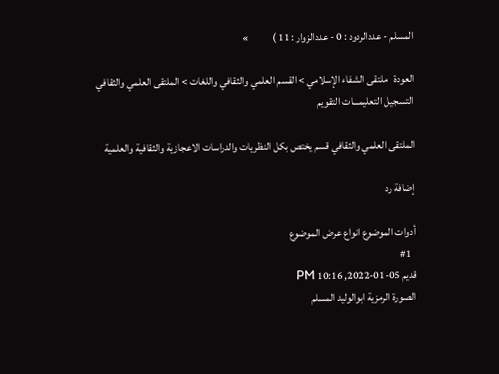المسلم - عددالردود : 0 - عددالزوار : 11 )           »

العودة   ملتقى الشفاء الإسلامي > القسم العلمي والثقافي واللغات > الملتقى العلمي والثقافي
التسجيل التعليمـــات التقويم

الملتقى العلمي والثقافي قسم يختص بكل النظريات والدراسات الاعجازية والثقافية والعلمية

إضافة رد

أدوات الموضوع انواع عرض الموضوع
  #1
قديم 05-01-2022, 10:16 PM
الصورة الرمزية ابوالوليد المسلم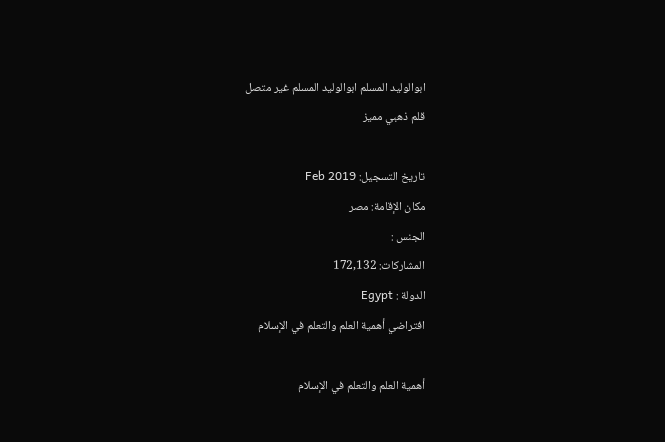ابوالوليد المسلم ابوالوليد المسلم غير متصل
قلم ذهبي مميز

تاريخ التسجيل: Feb 2019
مكان الإقامة: مصر
الجنس :
المشاركات: 172,132
الدولة : Egypt
افتراضي أهمية العلم والتعلم في الإسلام

أهمية العلم والتعلم في الإسلام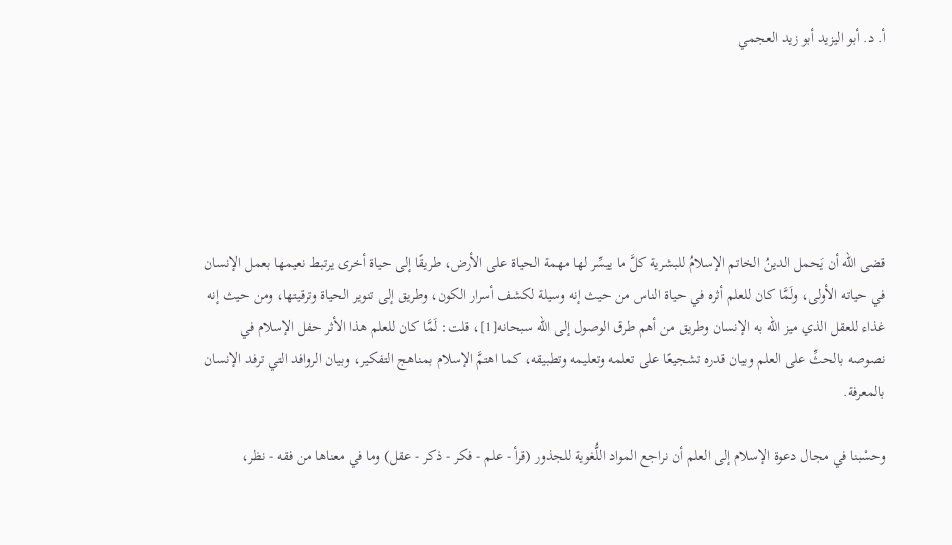أ. د. أبو اليزيد أبو زيد العجمي






قضى الله أن يَحمل الدينُ الخاتم الإسلامُ للبشرية كلَّ ما ييسِّر لها مهمة الحياة على الأرض، طريقًا إلى حياة أخرى يرتبط نعيمها بعمل الإنسان في حياته الأولى، ولَمَّا كان للعلم أثره في حياة الناس من حيث إنه وسيلة لكشف أسرار الكون، وطريق إلى تنوير الحياة وترقيتها، ومن حيث إنه غذاء للعقل الذي ميز الله به الإنسان وطريق من أهم طرق الوصول إلى الله سبحانه[1]، قلت: لَمَّا كان للعلم هذا الأثر حفل الإسلام في نصوصه بالحثِّ على العلم وبيان قدره تشجيعًا على تعلمه وتعليمه وتطبيقه، كما اهتمَّ الإسلام بمناهج التفكير، وبيان الروافد التي ترفد الإنسان بالمعرفة.

وحسْبنا في مجال دعوة الإسلام إلى العلم أن نراجع المواد اللُّغوية للجذور (قرأ - علم - فكر - ذكر - عقل) وما في معناها من فقه - نظر،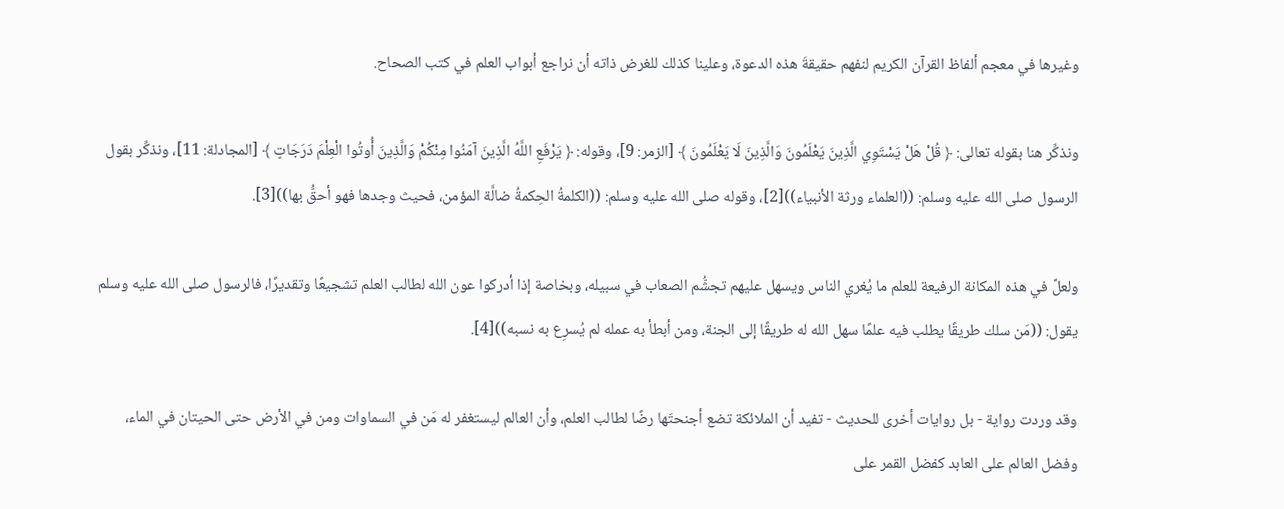وغيرها في معجم ألفاظ القرآن الكريم لنفهم حقيقةَ هذه الدعوة، وعلينا كذلك للغرض ذاته أن نراجع أبواب العلم في كتب الصحاح.

ونذكِّر هنا بقوله تعالى: ﴿ قُلْ هَلْ يَسْتَوِي الَّذِينَ يَعْلَمُونَ وَالَّذِينَ لَا يَعْلَمُونَ ﴾ [الزمر: 9]، وقوله: ﴿ يَرْفَعِ اللَّهُ الَّذِينَ آمَنُوا مِنْكُمْ وَالَّذِينَ أُوتُوا الْعِلْمَ دَرَجَاتٍ ﴾ [المجادلة: 11]، ونذكِّر بقول الرسول صلى الله عليه وسلم: ((العلماء ورثة الأنبياء))[2]، وقوله صلى الله عليه وسلم: ((الكلمةُ الحِكمةُ ضالَّة المؤمن، فحيث وجدها فهو أحقُّ بها))[3].

ولعلَّ في هذه المكانة الرفيعة للعلم ما يُغري الناس ويسهل عليهم تجشُّم الصعاب في سبيله، وبخاصة إذا أدركوا عون الله لطالب العلم تشجيعًا وتقديرًا، فالرسول صلى الله عليه وسلم يقول: ((مَن سلك طريقًا يطلب فيه علمًا سهل الله له طريقًا إلى الجنة، ومن أبطأ به عمله لم يُسرِع به نسبه))[4].

وقد وردت رواية - بل روايات أخرى للحديث - تفيد أن الملائكة تضع أجنحتَها رضًا لطالب العلم، وأن العالم ليستغفر له مَن في السماوات ومن في الأرض حتى الحيتان في الماء، وفضل العالم على العابد كفضل القمر على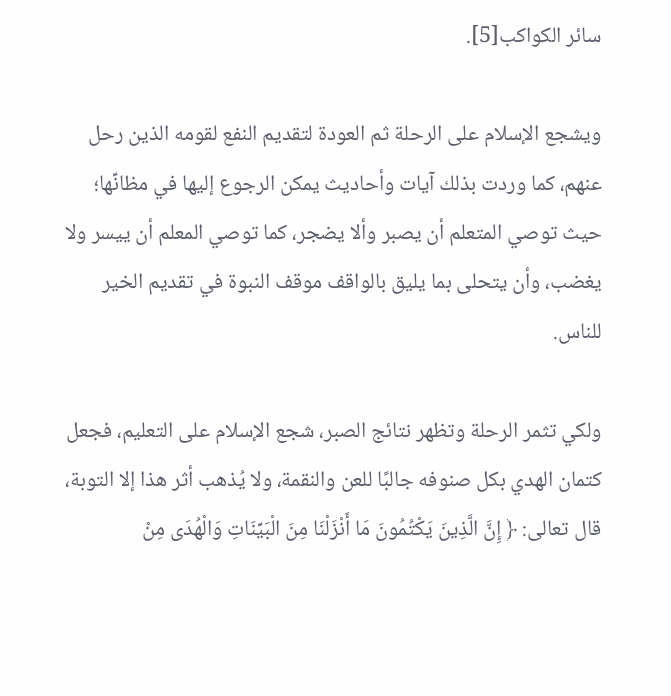سائر الكواكب[5].

ويشجع الإسلام على الرحلة ثم العودة لتقديم النفع لقومه الذين رحل عنهم، كما وردت بذلك آيات وأحاديث يمكن الرجوع إليها في مظانِّها؛ حيث توصي المتعلم أن يصبر وألا يضجر، كما توصي المعلم أن ييسر ولا يغضب، وأن يتحلى بما يليق بالواقف موقف النبوة في تقديم الخير للناس.

ولكي تثمر الرحلة وتظهر نتائج الصبر، شجع الإسلام على التعليم، فجعل كتمان الهدي بكل صنوفه جالبًا للعن والنقمة، ولا يُذهب أثر هذا إلا التوبة، قال تعالى: ﴿ إِنَّ الَّذِينَ يَكْتُمُونَ مَا أَنْزَلْنَا مِنَ الْبَيِّنَاتِ وَالْهُدَى مِنْ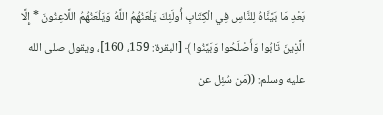بَعْدِ مَا بَيَّنَّاهُ لِلنَّاسِ فِي الْكِتَابِ أُولَئِكَ يَلْعَنُهُمُ اللَّهُ وَيَلْعَنُهُمُ اللَّاعِنُونَ * إِلَّا الَّذِينَ تَابُوا وَأَصْلَحُوا وَبَيَّنُوا ﴾ [البقرة: 159، 160]، ويقول صلى الله عليه وسلم: ((مَن سُئِل عن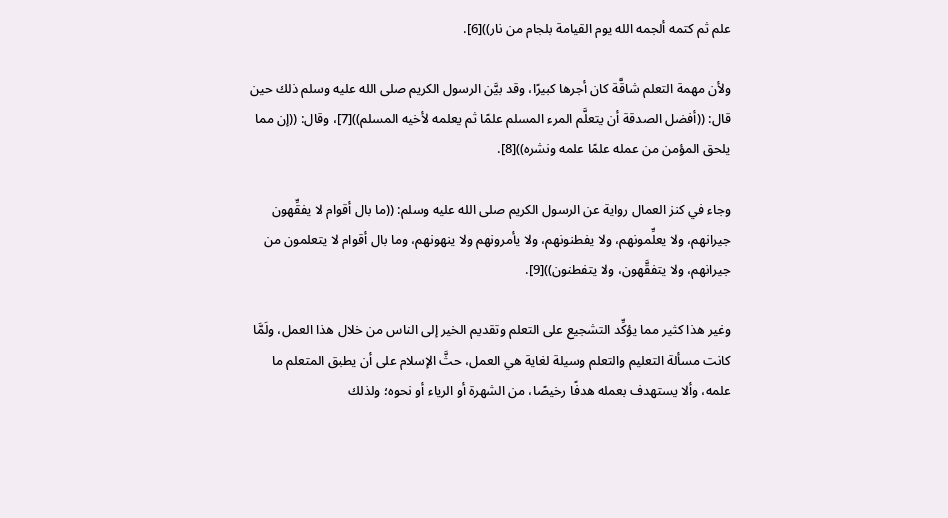علم ثم كتمه ألجمه الله يوم القيامة بلجام من نار))[6].

ولأن مهمة التعلم شاقَّة كان أجرها كبيرًا، وقد بيَّن الرسول الكريم صلى الله عليه وسلم ذلك حين قال: ((أفضل الصدقة أن يتعلَّم المرء المسلم علمًا ثم يعلمه لأخيه المسلم))[7]، وقال: ((إن مما يلحق المؤمن من عمله علمًا علمه ونشره))[8].

وجاء في كنز العمال رواية عن الرسول الكريم صلى الله عليه وسلم: ((ما بال أقوام لا يفقِّهون جيرانهم، ولا يعلِّمونهم، ولا يفطنونهم، ولا يأمرونهم ولا ينهونهم، وما بال أقوام لا يتعلمون من جيرانهم، ولا يتفقَّهون، ولا يتفطنون))[9].

وغير هذا كثير مما يؤكِّد التشجيع على التعلم وتقديم الخير إلى الناس من خلال هذا العمل، ولَمَّا كانت مسألة التعليم والتعلم وسيلة لغاية هي العمل، حثَّ الإسلام على أن يطبق المتعلم ما علمه، وألا يستهدف بعمله هدفًا رخيصًا، من الشهرة أو الرياء أو نحوه؛ ولذلك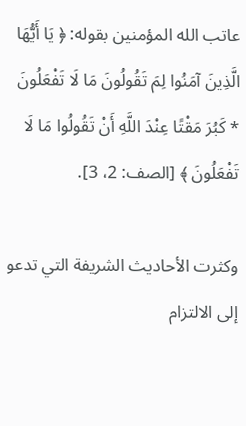عاتب الله المؤمنين بقوله: ﴿ يَا أَيُّهَا الَّذِينَ آمَنُوا لِمَ تَقُولُونَ مَا لَا تَفْعَلُونَ * كَبُرَ مَقْتًا عِنْدَ اللَّهِ أَنْ تَقُولُوا مَا لَا تَفْعَلُونَ ﴾ [الصف: 2، 3].

وكثرت الأحاديث الشريفة التي تدعو إلى الالتزام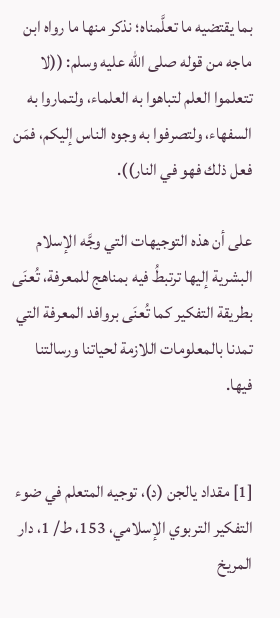بما يقتضيه ما تعلَّمناه؛ نذكر منها ما رواه ابن ماجه من قوله صلى الله عليه وسلم: ((لا تتعلموا العلم لتباهوا به العلماء، ولتماروا به السفهاء، ولتصرفوا به وجوه الناس إليكم، فمَن فعل ذلك فهو في النار)).

على أن هذه التوجيهات التي وجَّه الإسلام البشرية إليها ترتبطُ فيه بمناهج للمعرفة، تُعنَى بطريقة التفكير كما تُعنَى بروافد المعرفة التي تمدنا بالمعلومات اللازمة لحياتنا ورسالتنا فيها.


[1] مقداد يالجن (د)، توجيه المتعلم في ضوء التفكير التربوي الإسلامي، 153، ط/ 1، دار المريخ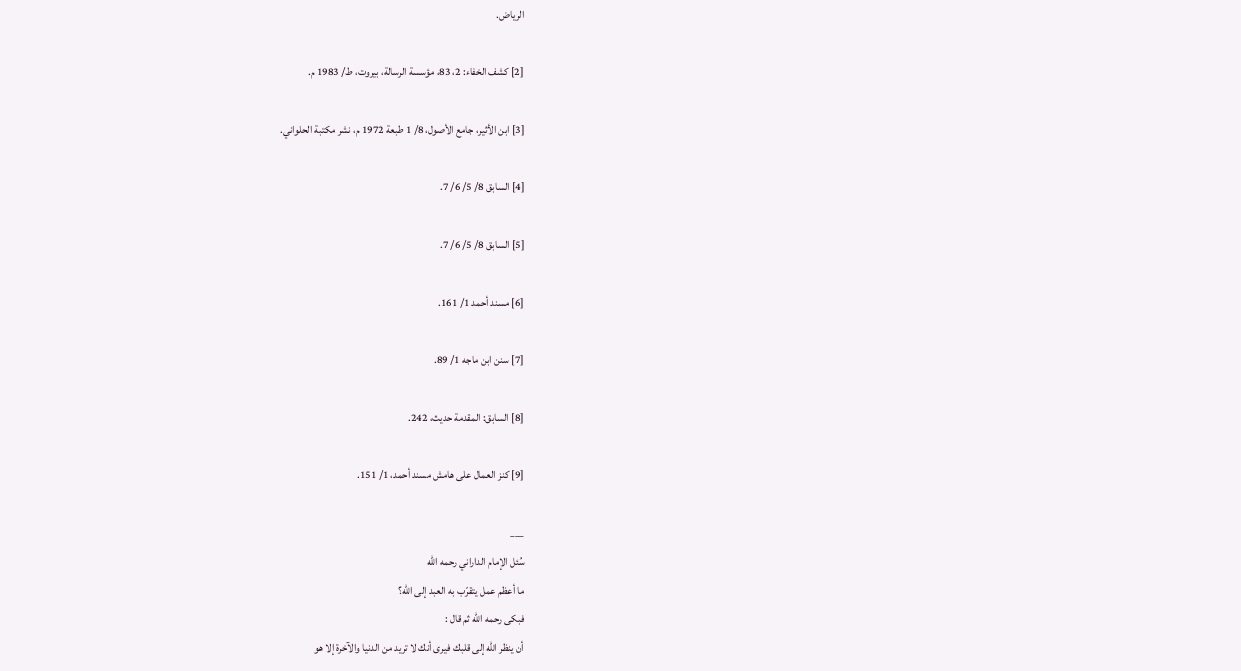الرياض.

[2] كشف الخفاء: 2، 83، مؤسسة الرسالة، بيروت، ط/ 1983 م.

[3] ابن الأثير، جامع الأصول، 8/ 1 طبعة 1972 م، نشر مكتبة الحلواني.

[4] السابق 8/ 5/ 6/ 7.

[5] السابق 8/ 5/ 6/ 7.

[6] مسند أحمد 1/ 161.

[7] سنن ابن ماجه 1/ 89.

[8] السابق: المقدمة حديث، 242.

[9] كنز العمال على هامش مسند أحمد، 1/ 151.

___
سُئل الإمام الداراني رحمه الله
ما أعظم عمل يتقرّب به العبد إلى الله؟
فبكى رحمه الله ثم قال :
أن ينظر الله إلى قلبك فيرى أنك لا تريد من الدنيا والآخرة إلا هو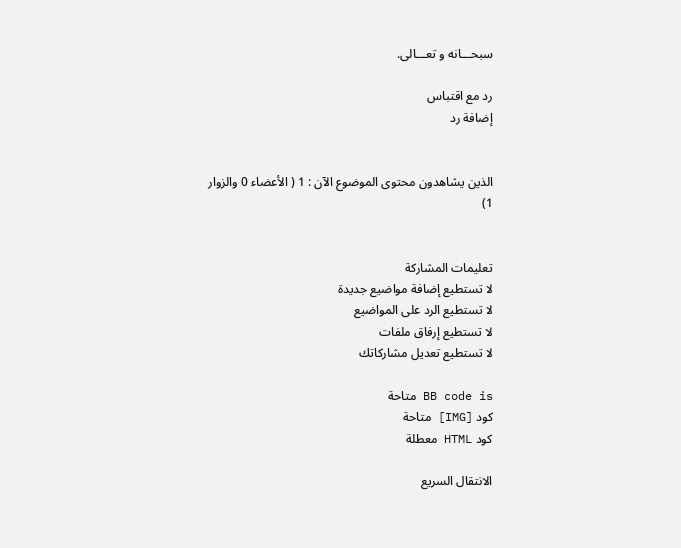سبحـــانه و تعـــالى.

رد مع اقتباس
إضافة رد


الذين يشاهدون محتوى الموضوع الآن : 1 ( الأعضاء 0 والزوار 1)


تعليمات المشاركة
لا تستطيع إضافة مواضيع جديدة
لا تستطيع الرد على المواضيع
لا تستطيع إرفاق ملفات
لا تستطيع تعديل مشاركاتك

BB code is متاحة
كود [IMG] متاحة
كود HTML معطلة

الانتقال السريع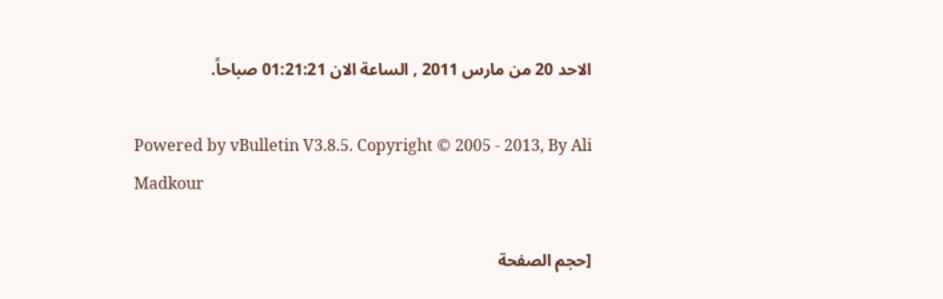الاحد 20 من مارس 2011 , الساعة الان 01:21:21 صباحاً.

Powered by vBulletin V3.8.5. Copyright © 2005 - 2013, By Ali Madkour

[حجم الصفحة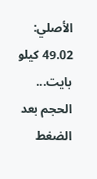الأصلي: 49.02 كيلو بايت... الحجم بعد الضغط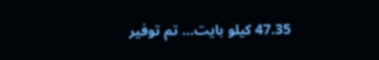47.35 كيلو بايت... تم توفير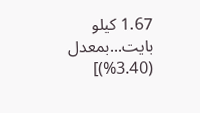1.67 كيلو بايت...بمعدل (3.40%)]